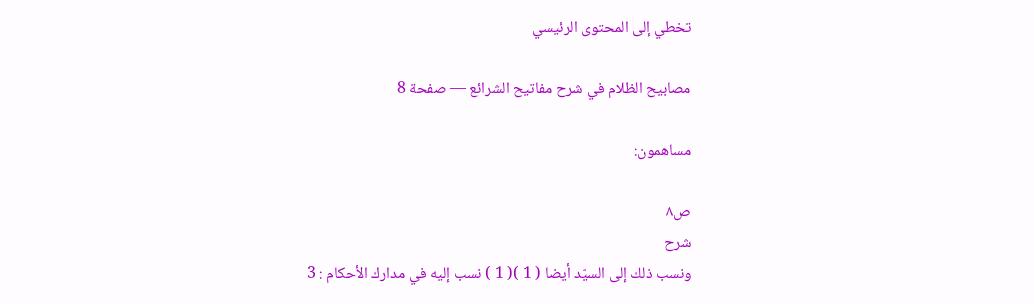تخطي إلى المحتوى الرئيسي

مصابيح الظلام في شرح مفاتيح الشرائع — صفحة 8

مساهمون:

ص٨
شرح
ونسب ذلك إلى السيّد أيضا ( 1 )( 1 ) نسب إليه في مدارك الأحكام : 3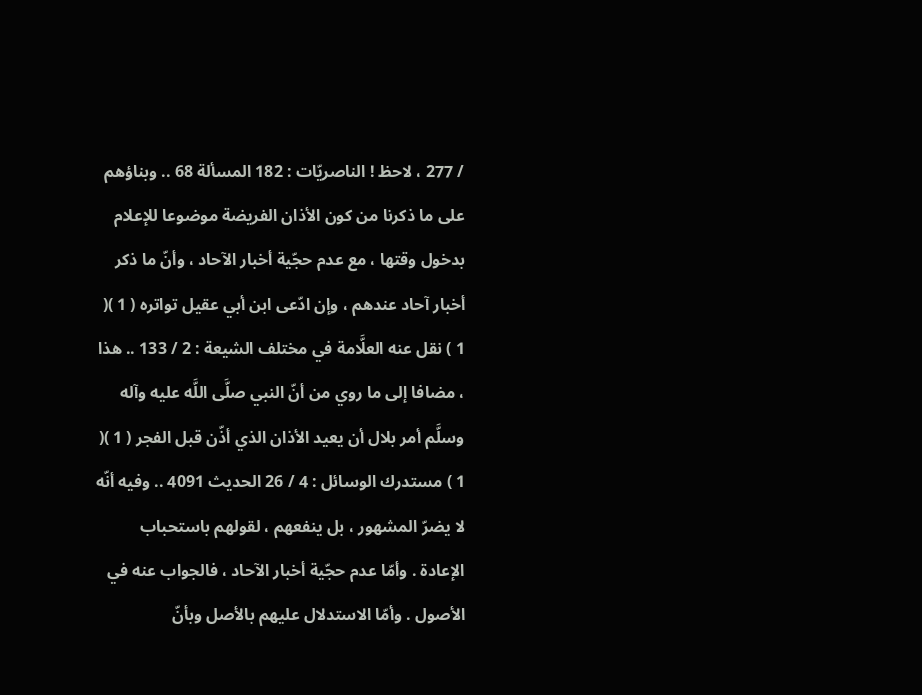/ 277 ، لاحظ ! الناصريّات : 182 المسألة 68 .. وبناؤهم على ما ذكرنا من كون الأذان الفريضة موضوعا للإعلام بدخول وقتها ، مع عدم حجّية أخبار الآحاد ، وأنّ ما ذكر أخبار آحاد عندهم ، وإن ادّعى ابن أبي عقيل تواتره ( 1 )( 1 ) نقل عنه العلَّامة في مختلف الشيعة : 2 / 133 .. هذا ، مضافا إلى ما روي من أنّ النبي صلَّى اللَّه عليه وآله وسلَّم أمر بلال أن يعيد الأذان الذي أذّن قبل الفجر ( 1 )( 1 ) مستدرك الوسائل : 4 / 26 الحديث 4091 .. وفيه أنّه لا يضرّ المشهور ، بل ينفعهم ، لقولهم باستحباب الإعادة . وأمّا عدم حجّية أخبار الآحاد ، فالجواب عنه في الأصول . وأمّا الاستدلال عليهم بالأصل وبأنّ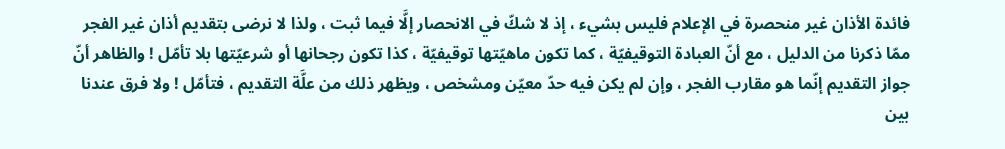فائدة الأذان غير منحصرة في الإعلام فليس بشيء ، إذ لا شكّ في الانحصار إلَّا فيما ثبت ، ولذا لا نرضى بتقديم أذان غير الفجر ممّا ذكرنا من الدليل ، مع أنّ العبادة التوقيفيّة ، كما تكون ماهيّتها توقيفيّة ، كذا تكون رجحانها أو شرعيّتها بلا تأمّل ! والظاهر أنّ جواز التقديم إنّما هو مقارب الفجر ، وإن لم يكن فيه حدّ معيّن ومشخص ، ويظهر ذلك من علَّة التقديم ، فتأمّل ! ولا فرق عندنا بين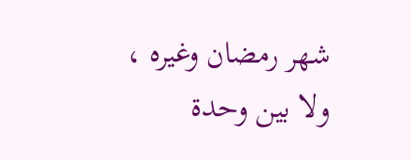شهر رمضان وغيره ، ولا بين وحدة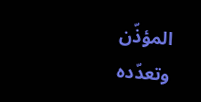المؤذّن وتعدّده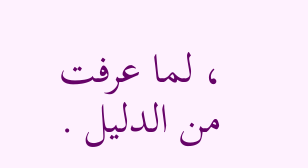، لما عرفت من الدليل .